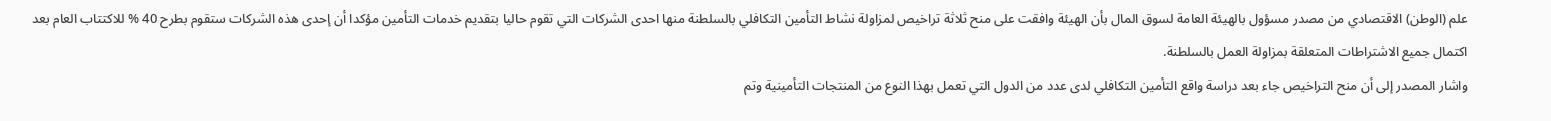علم (الوطن) الاقتصادي من مصدر مسؤول بالهيئة العامة لسوق المال بأن الهيئة وافقت على منح ثلاثة تراخيص لمزاولة نشاط التأمين التكافلي بالسلطنة منها احدى الشركات التي تقوم حاليا بتقديم خدمات التأمين مؤكدا أن إحدى هذه الشركات ستقوم بطرح 40 % للاكتتاب العام بعد اكتمال جميع الاشتراطات المتعلقة بمزاولة العمل بالسلطنة.
واشار المصدر إلى أن منح التراخيص جاء بعد دراسة واقع التأمين التكافلي لدى عدد من الدول التي تعمل بهذا النوع من المنتجات التأمينية وتم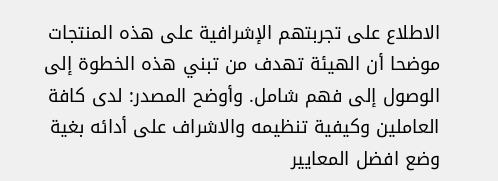الاطلاع على تجربتهم الإشرافية على هذه المنتجات موضحا أن الهيئة تهدف من تبني هذه الخطوة إلى الوصول إلى فهم شامل. وأوضح المصدر: لدى كافة العاملين وكيفية تنظيمه والاشراف على أدائه بغية وضع افضل المعايير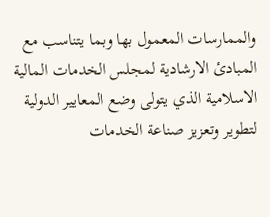والممارسات المعمول بها وبما يتناسب مع المبادئ الارشادية لمجلس الخدمات المالية الاسلامية الذي يتولى وضع المعايير الدولية لتطوير وتعزيز صناعة الخدمات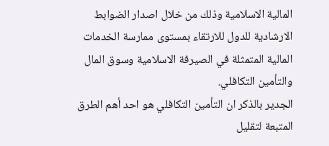المالية الاسلامية وذلك من خلال اصدار الضوابط الارشادية للدول للارتقاء بمستوى ممارسة الخدمات المالية المتمثلة في الصيرفة الاسلامية وسوق المال والتأمين التكافلي.
الجدير بالذكر ان التأمين التكافلي هو احد أهم الطرق المتبعة لتقليل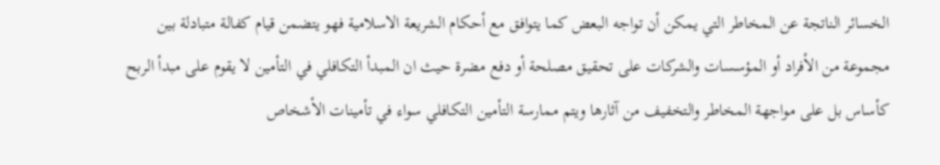الخسائر الناتجة عن المخاطر التي يمكن أن تواجه البعض كما يتوافق مع أحكام الشريعة الاسلامية فهو يتضمن قيام كفالة متبادلة بين مجموعة من الأفراد أو المؤسسات والشركات على تحقيق مصلحة أو دفع مضرة حيث ان المبدأ التكافلي في التأمين لا يقوم على مبدأ الربح كأساس بل على مواجهة المخاطر والتخفيف من آثارها ويتم ممارسة التأمين التكافلي سواء في تأمينات الأشخاص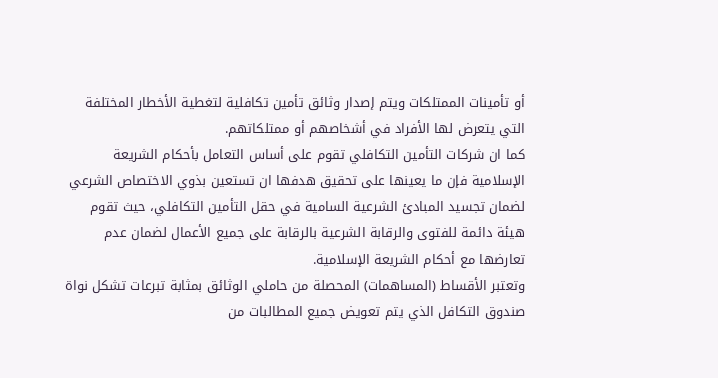أو تأمينات الممتلكات ويتم إصدار وثائق تأمين تكافلية لتغطية الأخطار المختلفة التي يتعرض لها الأفراد في أشخاصهم أو ممتلكاتهم.
كما ان شركات التأمين التكافلي تقوم على أساس التعامل بأحكام الشريعة الإسلامية فإن ما يعينها على تحقيق هدفها ان تستعين بذوي الاختصاص الشرعي لضمان تجسيد المبادئ الشرعية السامية في حقل التأمين التكافلي، حيث تقوم هيئة دائمة للفتوى والرقابة الشرعية بالرقابة على جميع الأعمال لضمان عدم تعارضها مع أحكام الشريعة الإسلامية.
وتعتبر الأقساط (المساهمات) المحصلة من حاملي الوثائق بمثابة تبرعات تشكل نواة صندوق التكافل الذي يتم تعويض جميع المطالبات من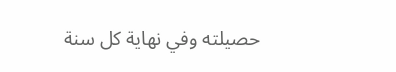حصيلته وفي نهاية كل سنة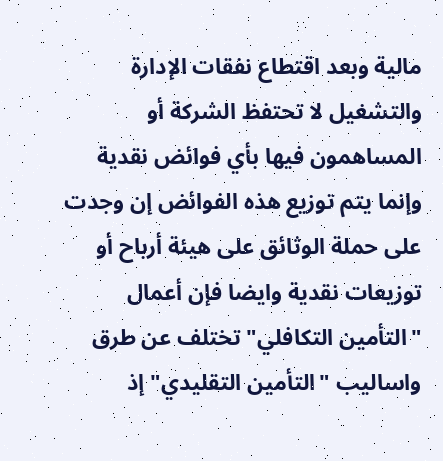مالية وبعد اقتطاع نفقات الإدارة والتشغيل لا تحتفظ الشركة أو المساهمون فيها بأي فوائض نقدية وإنما يتم توزيع هذه الفوائض إن وجدت على حملة الوثائق على هيئة أرباح أو توزيعات نقدية وايضا فإن أعمال "التأمين التكافلي" تختلف عن طرق واساليب "التأمين التقليدي" إذ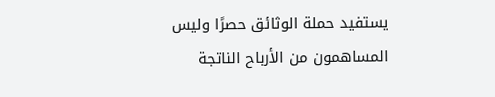يستفيد حملة الوثائق حصرًا وليس المساهمون من الأرباح الناتجة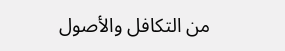من التكافل والأصول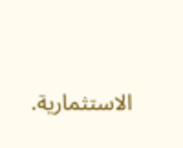الاستثمارية.